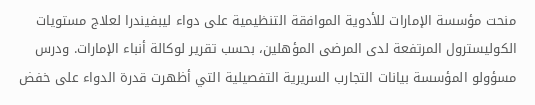منحت مؤسسة الإمارات للأدوية الموافقة التنظيمية على دواء ليبفيندرا لعلاج مستويات الكوليسترول المرتفعة لدى المرضى المؤهلين، بحسب تقرير لوكالة أنباء الإمارات. ودرس مسؤولو المؤسسة بيانات التجارب السريرية التفصيلية التي أظهرت قدرة الدواء على خفض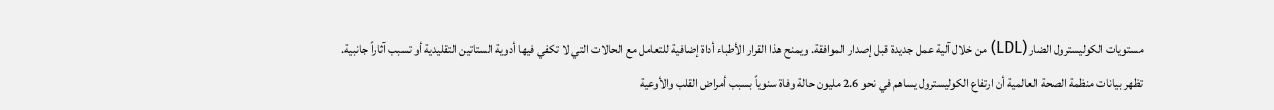مستويات الكوليسترول الضار (LDL) من خلال آلية عمل جديدة قبل إصدار الموافقة. ويمنح هذا القرار الأطباء أداة إضافية للتعامل مع الحالات التي لا تكفي فيها أدوية الستاتين التقليدية أو تسبب آثاراً جانبية.
تظهر بيانات منظمة الصحة العالمية أن ارتفاع الكوليسترول يساهم في نحو 2.6 مليون حالة وفاة سنوياً بسبب أمراض القلب والأوعية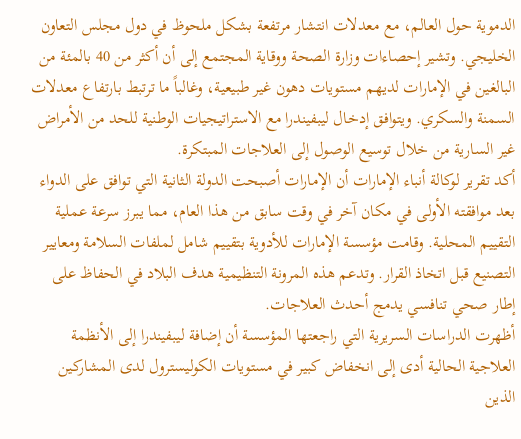الدموية حول العالم، مع معدلات انتشار مرتفعة بشكل ملحوظ في دول مجلس التعاون الخليجي. وتشير إحصاءات وزارة الصحة ووقاية المجتمع إلى أن أكثر من 40 بالمئة من البالغين في الإمارات لديهم مستويات دهون غير طبيعية، وغالباً ما ترتبط بارتفاع معدلات السمنة والسكري. ويتوافق إدخال ليبفيندرا مع الاستراتيجيات الوطنية للحد من الأمراض غير السارية من خلال توسيع الوصول إلى العلاجات المبتكرة.
أكد تقرير لوكالة أنباء الإمارات أن الإمارات أصبحت الدولة الثانية التي توافق على الدواء بعد موافقته الأولى في مكان آخر في وقت سابق من هذا العام، مما يبرز سرعة عملية التقييم المحلية. وقامت مؤسسة الإمارات للأدوية بتقييم شامل لملفات السلامة ومعايير التصنيع قبل اتخاذ القرار. وتدعم هذه المرونة التنظيمية هدف البلاد في الحفاظ على إطار صحي تنافسي يدمج أحدث العلاجات.
أظهرت الدراسات السريرية التي راجعتها المؤسسة أن إضافة ليبفيندرا إلى الأنظمة العلاجية الحالية أدى إلى انخفاض كبير في مستويات الكوليسترول لدى المشاركين الذين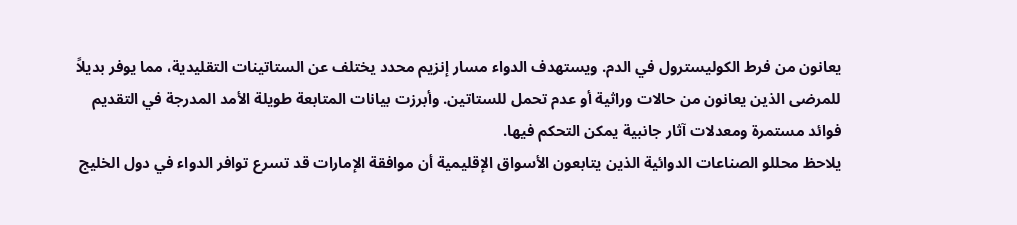يعانون من فرط الكوليسترول في الدم. ويستهدف الدواء مسار إنزيم محدد يختلف عن الستاتينات التقليدية، مما يوفر بديلاً للمرضى الذين يعانون من حالات وراثية أو عدم تحمل للستاتين. وأبرزت بيانات المتابعة طويلة الأمد المدرجة في التقديم فوائد مستمرة ومعدلات آثار جانبية يمكن التحكم فيها.
يلاحظ محللو الصناعات الدوائية الذين يتابعون الأسواق الإقليمية أن موافقة الإمارات قد تسرع توافر الدواء في دول الخليج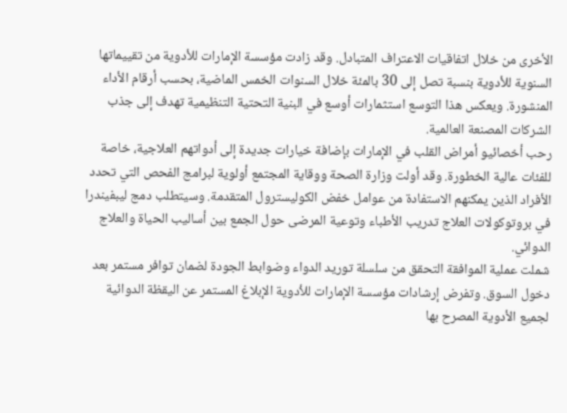الأخرى من خلال اتفاقيات الاعتراف المتبادل. وقد زادت مؤسسة الإمارات للأدوية من تقييماتها السنوية للأدوية بنسبة تصل إلى 30 بالمئة خلال السنوات الخمس الماضية، بحسب أرقام الأداء المنشورة. ويعكس هذا التوسع استثمارات أوسع في البنية التحتية التنظيمية تهدف إلى جذب الشركات المصنعة العالمية.
رحب أخصائيو أمراض القلب في الإمارات بإضافة خيارات جديدة إلى أدواتهم العلاجية، خاصة للفئات عالية الخطورة. وقد أولت وزارة الصحة ووقاية المجتمع أولوية لبرامج الفحص التي تحدد الأفراد الذين يمكنهم الاستفادة من عوامل خفض الكوليسترول المتقدمة. وسيتطلب دمج ليبفيندرا في بروتوكولات العلاج تدريب الأطباء وتوعية المرضى حول الجمع بين أساليب الحياة والعلاج الدوائي.
شملت عملية الموافقة التحقق من سلسلة توريد الدواء وضوابط الجودة لضمان توافر مستمر بعد دخول السوق. وتفرض إرشادات مؤسسة الإمارات للأدوية الإبلاغ المستمر عن اليقظة الدوائية لجميع الأدوية المصرح بها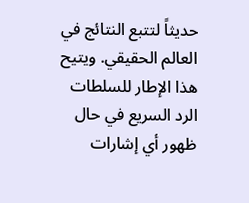حديثاً لتتبع النتائج في العالم الحقيقي. ويتيح هذا الإطار للسلطات الرد السريع في حال ظهور أي إشارات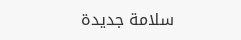سلامة جديدة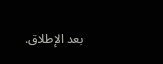بعد الإطلاق.